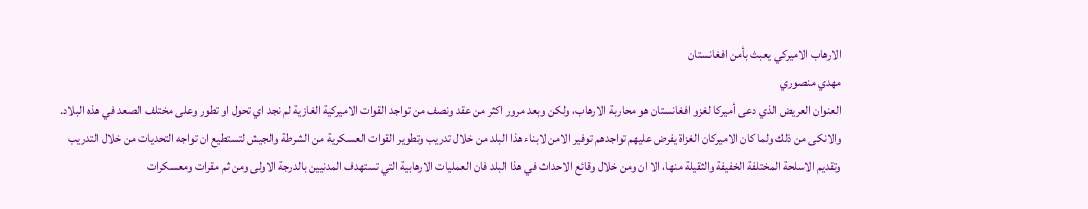الارهاب الاميركي يعبث بأمن افغانستان
مهدي منصوري
العنوان العريض الذي دعى أميركا لغزو افغانستان هو محاربة الارهاب، ولكن وبعد مرور اكثر من عقد ونصف من تواجد القوات الاميركية الغازية لم نجد اي تحول او تطور وعلى مختلف الصعد في هذه البلاد.
والانكى من ذلك ولما كان الاميركان الغزاة يفرض عليهم تواجدهم توفير الامن لابناء هذا البلد من خلال تدريب وتطوير القوات العسكرية من الشرطة والجيش لتستطيع ان تواجه التحديات من خلال التدريب وتقديم الاسلحة المختلفة الخفيفة والثقيلة منها، الا ان ومن خلال وقائع الاحداث في هذا البلد فان العمليات الارهابية التي تستهدف المدنيين بالدرجة الاولى ومن ثم مقرات ومعسكرات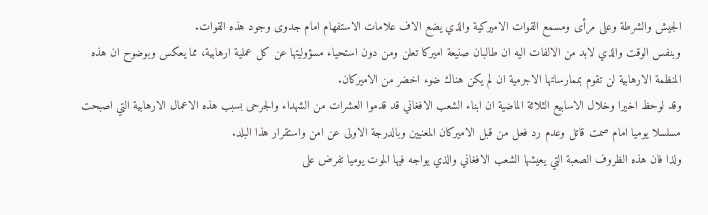الجيش والشرطة وعلى مرأى ومسمع القوات الاميركية والذي يضع الاف علامات الاستفهام امام جدوى وجود هذه القوات.
وبنفس الوقت والذي لابد من الالفات اليه ان طالبان صنيعة اميركا تعلن ومن دون استحياء مسؤوليتها عن كل عملية ارهابية، مما يعكس وبوضوح ان هذه المنظمة الارهابية لن تقوم بممارساتها الاجرمية ان لم يكن هناك ضوء اخضر من الاميركان.
وقد لوحظ اخيرا وخلال الاسابيع الثلاثة الماضية ان ابناء الشعب الافغاني قد قدموا العشرات من الشهداء والجرحى بسبب هذه الاعمال الارهابية التي اصبحت مسلسلا يوميا امام صمت قاتل وعدم رد فعل من قبل الاميركان المعنيين وبالدرجة الاولى عن امن واستقرار هذا البلد.
ولذا فان هذه الظروف الصعبة التي يعيشها الشعب الافغاني والذي يواجه فيها الموت يوميا تفرض على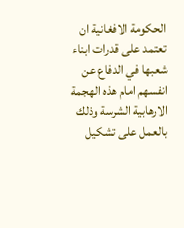الحكومة الافغانية ان تعتمد على قدرات ابناء شعبها في الدفاع عن انفسهم امام هذه الهجمة الارهابية الشرسة وذلك بالعمل على تشكيل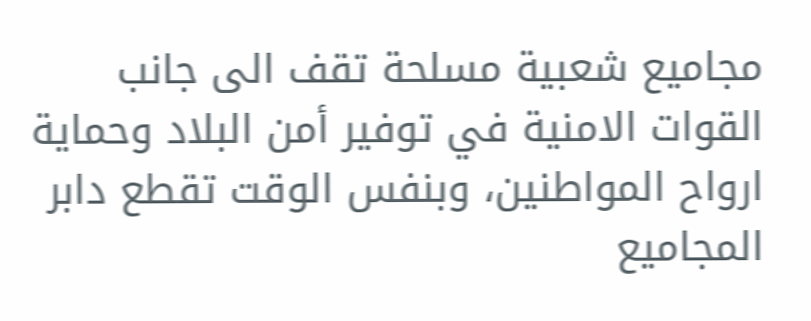مجاميع شعبية مسلحة تقف الى جانب القوات الامنية في توفير أمن البلاد وحماية ارواح المواطنين، وبنفس الوقت تقطع دابر المجاميع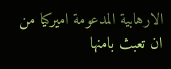الارهابية المدعومة اميركيا من ان تعبث بامنها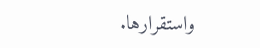واستقرارها.